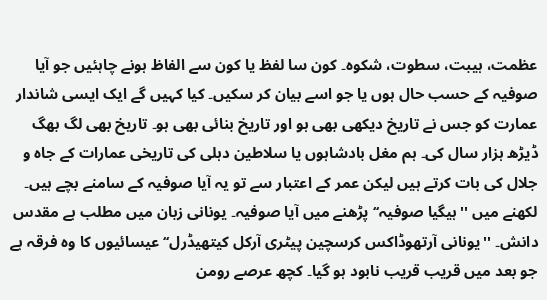عظمت، ہیبت، سطوت، شکوہ۔ کون سا لفظ یا کون سے الفاظ ہونے چاہئیں جو آیا صوفیہ کے حسب حال ہوں یا جو اسے بیان کر سکیں۔ کیا کہیں گے ایک ایسی شاندار عمارت کو جس نے تاریخ دیکھی بھی ہو اور تاریخ بنائی بھی ہو۔ تاریخ بھی لگ بھگ ڈیڑھ ہزار سال کی۔ ہم مغل بادشاہوں یا سلاطین دہلی کی تاریخی عمارات کے جاہ و جلال کی بات کرتے ہیں لیکن عمر کے اعتبار سے تو یہ آیا صوفیہ کے سامنے بچے ہیں۔
لکھنے میں ''ہیگیا صوفیہ‘‘ پڑھنے میں آیا صوفیہ۔ یونانی زبان میں مطلب ہے مقدس دانش۔ ''یونانی آرتھوڈاکس کرسچین پیٹری آرکل کیتھیڈرل‘‘ عیسائیوں کا وہ فرقہ ہے جو بعد میں قریب قریب نابود ہو گیا۔ کچھ عرصے رومن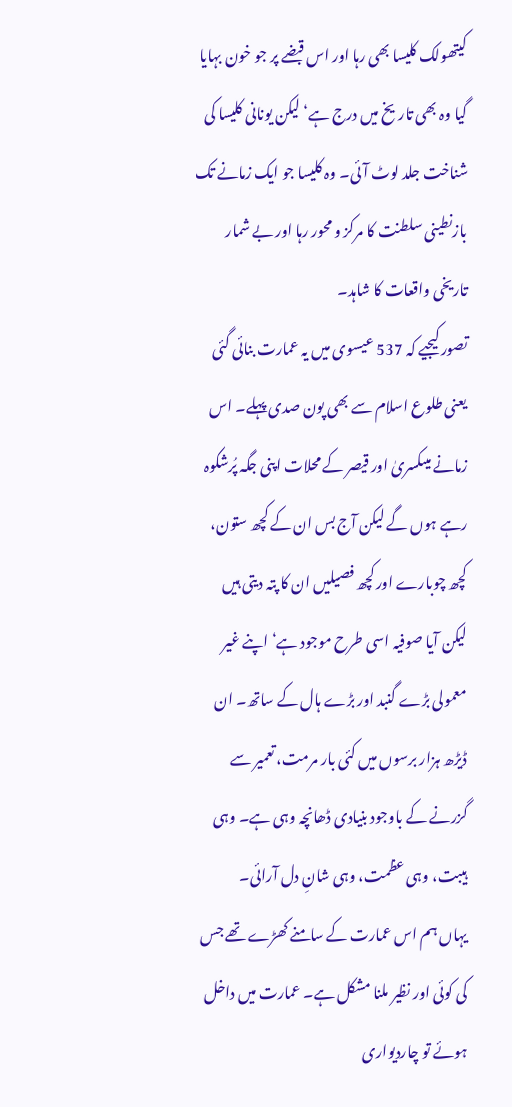کیتھولک کلیسا بھی رہا اور اس قبضے پر جو خون بہایا گیا وہ بھی تاریخ میں درج ہے‘ لیکن یونانی کلیسا کی شناخت جلد لوٹ آئی۔ وہ کلیسا جو ایک زمانے تک بازنطینی سلطنت کا مرکز و محور رہا اور بے شمار تاریخی واقعات کا شاہد۔
تصور کیجیے کہ 537 عیسوی میں یہ عمارت بنائی گئی یعنی طلوع اسلام سے بھی پون صدی پہلے۔ اس زمانے میںکسریٰ اور قیصر کے محلات اپنی جگہ پُرشکوہ رہے ہوں گے لیکن آج بس ان کے کچھ ستون، کچھ چوبارے اور کچھ فصیلیں ان کا پتہ دیتی ہیں لیکن آیا صوفیہ اسی طرح موجود ہے‘ اپنے غیر معمولی بڑے گنبد اور بڑے ہال کے ساتھ۔ ان ڈیڑھ ہزار برسوں میں کئی بار مرمت، تعمیر سے گزرنے کے باوجود بنیادی ڈھانچہ وہی ہے۔ وہی ہیبت، وہی عظمت، وہی شانِ دل آرائی۔
یہاں ہم اس عمارت کے سامنے کھڑے تھے جس کی کوئی اور نظیر ملنا مشکل ہے۔ عمارت میں داخل ہوئے تو چاردیواری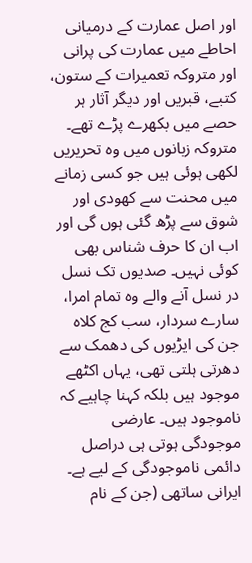اور اصل عمارت کے درمیانی احاطے میں عمارت کی پرانی اور متروکہ تعمیرات کے ستون، کتبے، قبریں اور دیگر آثار ہر حصے میں بکھرے پڑے تھے۔ متروکہ زبانوں میں وہ تحریریں لکھی ہوئی ہیں جو کسی زمانے میں محنت سے کھودی اور شوق سے پڑھ گئی ہوں گی اور اب ان کا حرف شناس بھی کوئی نہیں۔ صدیوں تک نسل در نسل آنے والے وہ تمام امرا، سارے سردار، سب کج کلاہ جن کی ایڑیوں کی دھمک سے دھرتی ہلتی تھی، یہاں اکٹھے موجود ہیں بلکہ کہنا چاہیے کہ ناموجود ہیں۔ عارضی موجودگی ہوتی ہی دراصل دائمی ناموجودگی کے لیے ہے۔
ایرانی ساتھی (جن کے نام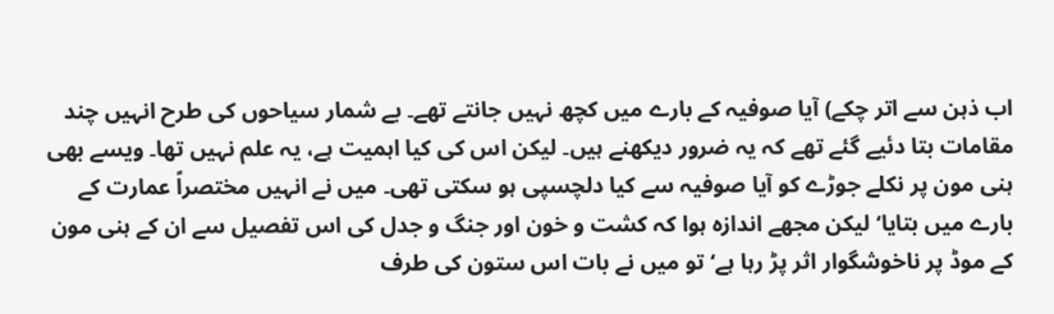اب ذہن سے اتر چکے) آیا صوفیہ کے بارے میں کچھ نہیں جانتے تھے۔ بے شمار سیاحوں کی طرح انہیں چند مقامات بتا دئیے گئے تھے کہ یہ ضرور دیکھنے ہیں۔ لیکن اس کی کیا اہمیت ہے، یہ علم نہیں تھا۔ ویسے بھی ہنی مون پر نکلے جوڑے کو آیا صوفیہ سے کیا دلچسپی ہو سکتی تھی۔ میں نے انہیں مختصراً عمارت کے بارے میں بتایا‘ لیکن مجھے اندازہ ہوا کہ کشت و خون اور جنگ و جدل کی اس تفصیل سے ان کے ہنی مون کے موڈ پر ناخوشگوار اثر پڑ رہا ہے‘ تو میں نے بات اس ستون کی طرف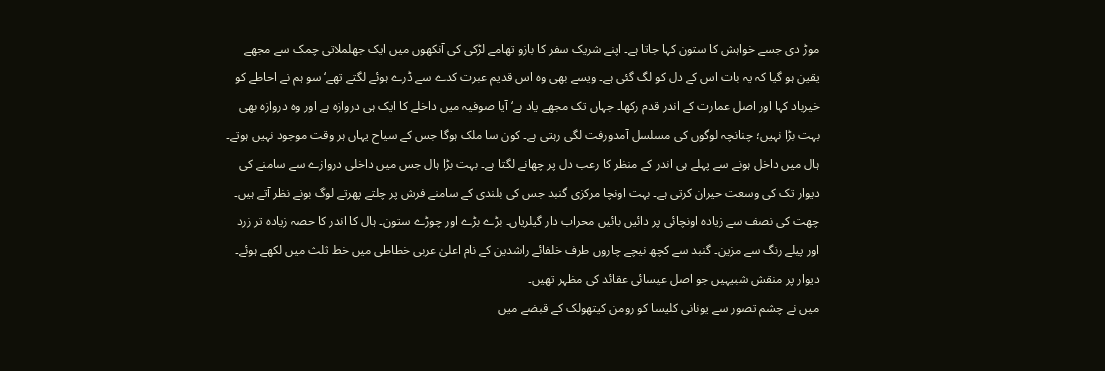موڑ دی جسے خواہش کا ستون کہا جاتا ہے۔ اپنے شریک سفر کا بازو تھامے لڑکی کی آنکھوں میں ایک جھلملاتی چمک سے مجھے یقین ہو گیا کہ یہ بات اس کے دل کو لگ گئی ہے۔ ویسے بھی وہ اس قدیم عبرت کدے سے ڈرے ہوئے لگتے تھے‘ سو ہم نے احاطے کو خیرباد کہا اور اصل عمارت کے اندر قدم رکھا۔ جہاں تک مجھے یاد ہے‘ آیا صوفیہ میں داخلے کا ایک ہی دروازہ ہے اور وہ دروازہ بھی بہت بڑا نہیں؛ چنانچہ لوگوں کی مسلسل آمدورفت لگی رہتی ہے۔ کون سا ملک ہوگا جس کے سیاح یہاں ہر وقت موجود نہیں ہوتے۔ ہال میں داخل ہونے سے پہلے ہی اندر کے منظر کا رعب دل پر چھانے لگتا ہے۔ بہت بڑا ہال جس میں داخلی دروازے سے سامنے کی دیوار تک کی وسعت حیران کرتی ہے۔ بہت اونچا مرکزی گنبد جس کی بلندی کے سامنے فرش پر چلتے پھرتے لوگ بونے نظر آتے ہیں۔ چھت کی نصف سے زیادہ اونچائی پر دائیں بائیں محراب دار گیلریاں۔ بڑے بڑے اور چوڑے ستون۔ ہال کا اندر کا حصہ زیادہ تر زرد اور پیلے رنگ سے مزین۔ گنبد سے کچھ نیچے چاروں طرف خلفائے راشدین کے نام اعلیٰ عربی خطاطی میں خط ثلث میں لکھے ہوئے۔ دیوار پر منقش شبیہیں جو اصل عیسائی عقائد کی مظہر تھیں۔
میں نے چشم تصور سے یونانی کلیسا کو رومن کیتھولک کے قبضے میں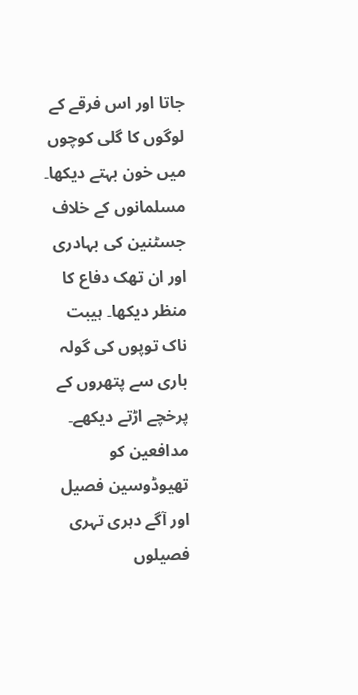جاتا اور اس فرقے کے لوگوں کا گلی کوچوں میں خون بہتے دیکھا۔ مسلمانوں کے خلاف جسٹنین کی بہادری اور ان تھک دفاع کا منظر دیکھا۔ ہیبت ناک توپوں کی گولہ باری سے پتھروں کے پرخچے اڑتے دیکھے۔ مدافعین کو تھیوڈوسین فصیل اور آگے دہری تہری فصیلوں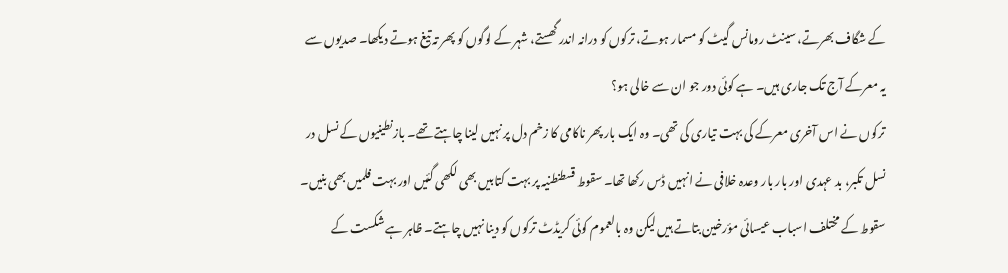کے شگاف بھرتے، سینٹ رومانس گیٹ کو مسمار ہوتے، ترکوں کو درانہ اندر گھستے، شہر کے لوگوں کو پھر تہ تیغ ہوتے دیکھا۔ صدیوں سے یہ معرکے آج تک جاری ہیں۔ ہے کوئی دور جو ان سے خالی ہو؟
ترکوں نے اس آخری معرکے کی بہت تیاری کی تھی۔ وہ ایک بار پھر ناکامی کا زخم دل پر نہیں لینا چاہتے تھے۔ بازنطینیوں کے نسل در نسل تکبر، بد عہدی اور بار بار وعدہ خلافی نے انہیں ڈس رکھا تھا۔ سقوط قسطنطنیہ پر بہت کتابیں بھی لکھی گئیں اور بہت فلمیں بھی بنیں۔ سقوط کے مختلف اسباب عیسائی مؤرخین بتاتے ہیں لیکن وہ بالعموم کوئی کریڈٹ ترکوں کو دینا نہیں چاہتے۔ ظاہر ہے شکست کے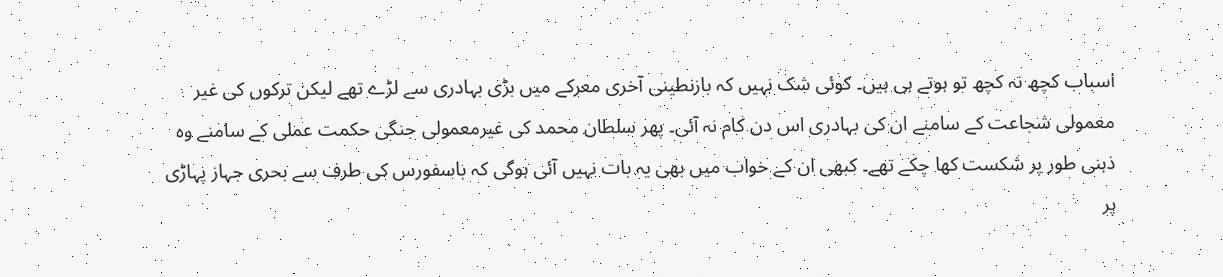اسباب کچھ نہ کچھ تو ہوتے ہی ہیں۔ کوئی شک نہیں کہ بازنطینی آخری معرکے میں بڑی بہادری سے لڑے تھے لیکن ترکوں کی غیر معمولی شجاعت کے سامنے ان کی بہادری اس دن کام نہ آئی۔ پھر سلطان محمد کی غیرمعمولی جنگی حکمت عملی کے سامنے وہ ذہنی طور پر شکست کھا چکے تھے۔ کبھی ان کے خواب میں بھی یہ بات نہیں آئی ہوگی کہ باسفورس کی طرف سے بحری جہاز پہاڑی پر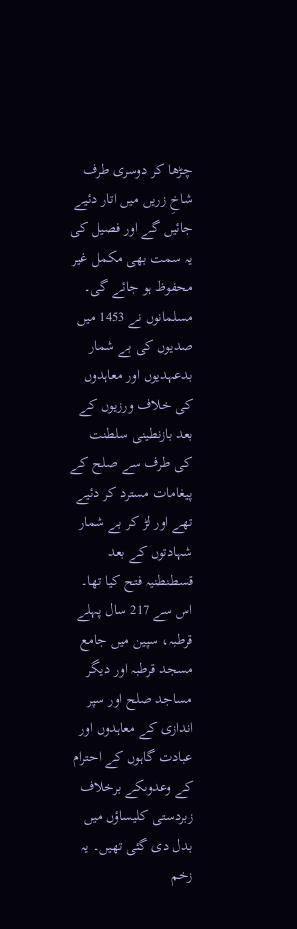چڑھا کر دوسری طرف شاخِ زریں میں اتار دئیے جائیں گے اور فصیل کی یہ سمت بھی مکمل غیر محفوظ ہو جائے گی۔
مسلمانوں نے 1453 میں صدیوں کی بے شمار بدعہدیوں اور معاہدوں کی خلاف ورزیوں کے بعد بازنطینی سلطنت کی طرف سے صلح کے پیغامات مسترد کر دئیے تھے اور لڑ کر بے شمار شہادتوں کے بعد قسطنطنیہ فتح کیا تھا۔ اس سے 217 سال پہلے قرطبہ، سپین میں جامع مسجد قرطبہ اور دیگر مساجد صلح اور سپر اندازی کے معاہدوں اور عبادت گاہوں کے احترام کے وعدوںکے برخلاف زبردستی کلیساؤں میں بدل دی گئی تھیں۔ یہ زخم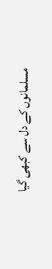مسلمانوں کے دل سے کبھی گیا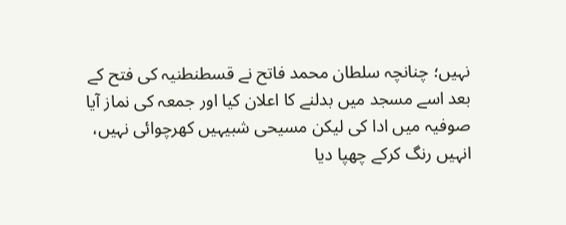نہیں؛ چنانچہ سلطان محمد فاتح نے قسطنطنیہ کی فتح کے بعد اسے مسجد میں بدلنے کا اعلان کیا اور جمعہ کی نماز آیا صوفیہ میں ادا کی لیکن مسیحی شبیہیں کھرچوائی نہیں، انہیں رنگ کرکے چھپا دیا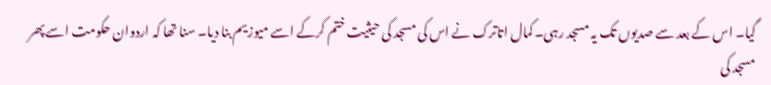گیا۔ اس کے بعد سے صدیوں تک یہ مسجد رہی۔ کمال اتاترک نے اس کی مسجد کی حیثیت ختم کرکے اسے میوزیم بنا دیا۔ سنا تھا کہ اردوان حکومت اسے پھر مسجد کی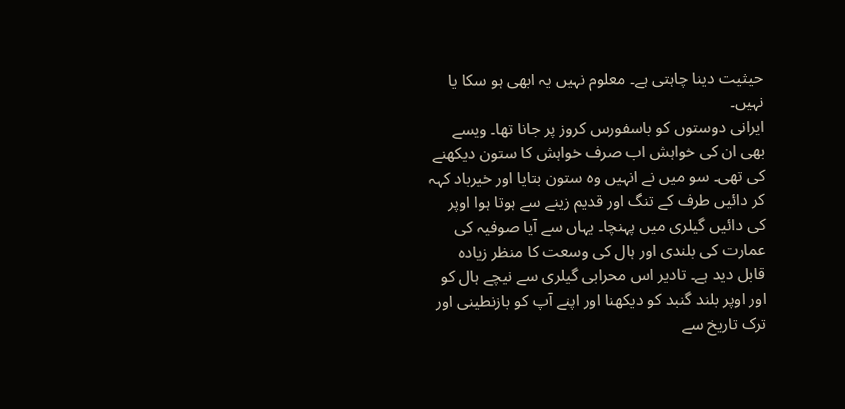حیثیت دینا چاہتی ہے۔ معلوم نہیں یہ ابھی ہو سکا یا نہیں۔
ایرانی دوستوں کو باسفورس کروز پر جانا تھا۔ ویسے بھی ان کی خواہش اب صرف خواہش کا ستون دیکھنے کی تھی۔ سو میں نے انہیں وہ ستون بتایا اور خیرباد کہہ کر دائیں طرف کے تنگ اور قدیم زینے سے ہوتا ہوا اوپر کی دائیں گیلری میں پہنچا۔ یہاں سے آیا صوفیہ کی عمارت کی بلندی اور ہال کی وسعت کا منظر زیادہ قابل دید ہے۔ تادیر اس محرابی گیلری سے نیچے ہال کو اور اوپر بلند گنبد کو دیکھنا اور اپنے آپ کو بازنطینی اور ترک تاریخ سے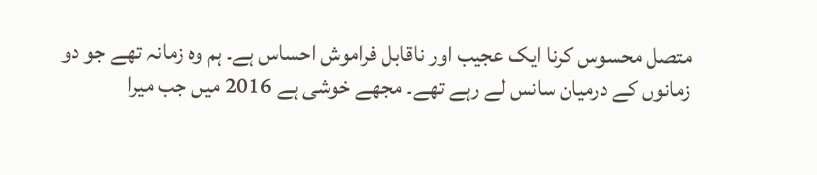متصل محسوس کرنا ایک عجیب اور ناقابل فراموش احساس ہے۔ ہم وہ زمانہ تھے جو دو زمانوں کے درمیان سانس لے رہے تھے۔ مجھے خوشی ہے 2016 میں جب میرا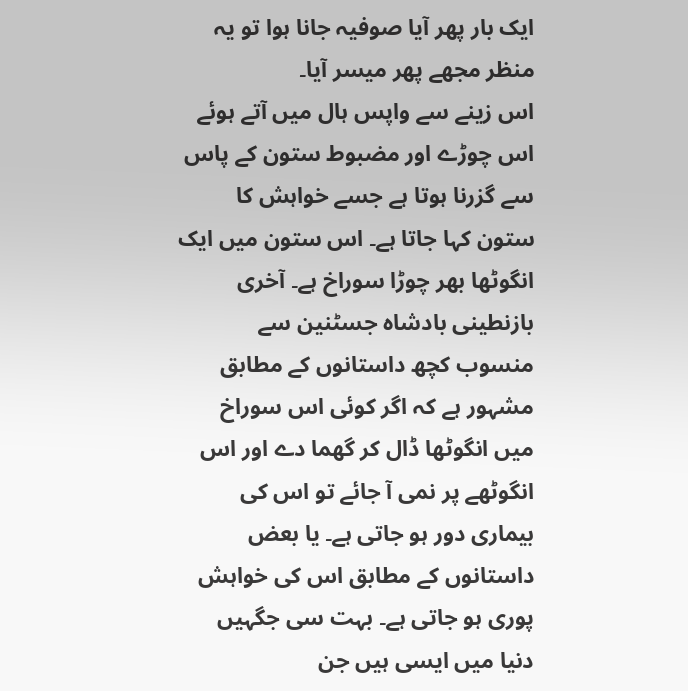ایک بار پھر آیا صوفیہ جانا ہوا تو یہ منظر مجھے پھر میسر آیا۔
اس زینے سے واپس ہال میں آتے ہوئے اس چوڑے اور مضبوط ستون کے پاس سے گزرنا ہوتا ہے جسے خواہش کا ستون کہا جاتا ہے۔ اس ستون میں ایک انگوٹھا بھر چوڑا سوراخ ہے۔ آخری بازنطینی بادشاہ جسٹنین سے منسوب کچھ داستانوں کے مطابق مشہور ہے کہ اگر کوئی اس سوراخ میں انگوٹھا ڈال کر گھما دے اور اس انگوٹھے پر نمی آ جائے تو اس کی بیماری دور ہو جاتی ہے۔ یا بعض داستانوں کے مطابق اس کی خواہش پوری ہو جاتی ہے۔ بہت سی جگہیں دنیا میں ایسی ہیں جن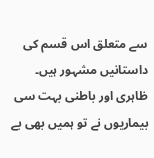سے متعلق اس قسم کی داستانیں مشہور ہیں۔ ظاہری اور باطنی بہت سی بیماریوں نے تو ہمیں بھی بے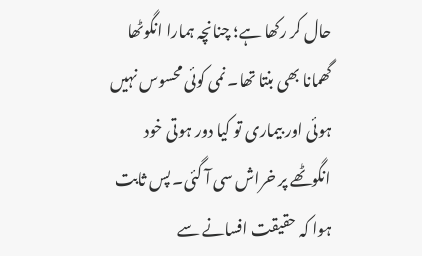حال کر رکھا ہے؛ چنانچہ ہمارا انگوٹھا گھمانا بھی بنتا تھا۔ نمی کوئی محسوس نہیں ہوئی اور بیماری تو کیا دور ہوتی خود انگوٹھے پر خراش سی آ گئی۔ پس ثابت ہوا کہ حقیقت افسانے سے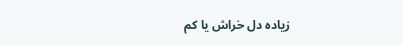زیادہ دل خراش یا کم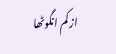از کم انگوٹھا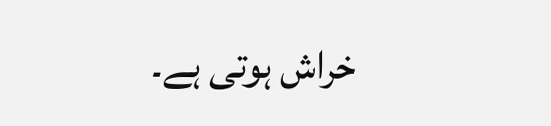خراش ہوتی ہے۔